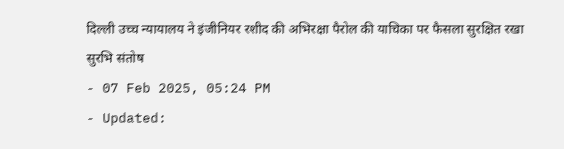दिल्ली उच्च न्यायालय ने इंजीनियर रशीद की अभिरक्षा पैरोल की याचिका पर फैसला सुरक्षित रखा
सुरभि संतोष
- 07 Feb 2025, 05:24 PM
- Updated: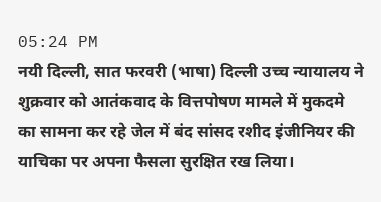05:24 PM
नयी दिल्ली, सात फरवरी (भाषा) दिल्ली उच्च न्यायालय ने शुक्रवार को आतंकवाद के वित्तपोषण मामले में मुकदमे का सामना कर रहे जेल में बंद सांसद रशीद इंजीनियर की याचिका पर अपना फैसला सुरक्षित रख लिया।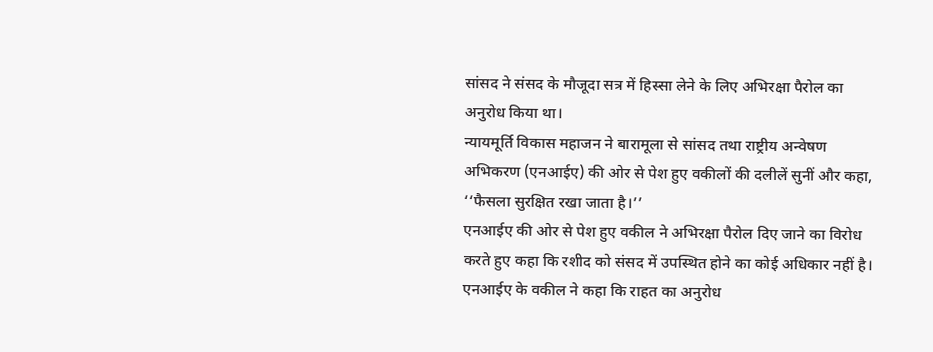सांसद ने संसद के मौजूदा सत्र में हिस्सा लेने के लिए अभिरक्षा पैरोल का अनुरोध किया था।
न्यायमूर्ति विकास महाजन ने बारामूला से सांसद तथा राष्ट्रीय अन्वेषण अभिकरण (एनआईए) की ओर से पेश हुए वकीलों की दलीलें सुनीं और कहा, ‘‘फैसला सुरक्षित रखा जाता है।’’
एनआईए की ओर से पेश हुए वकील ने अभिरक्षा पैरोल दिए जाने का विरोध करते हुए कहा कि रशीद को संसद में उपस्थित होने का कोई अधिकार नहीं है।
एनआईए के वकील ने कहा कि राहत का अनुरोध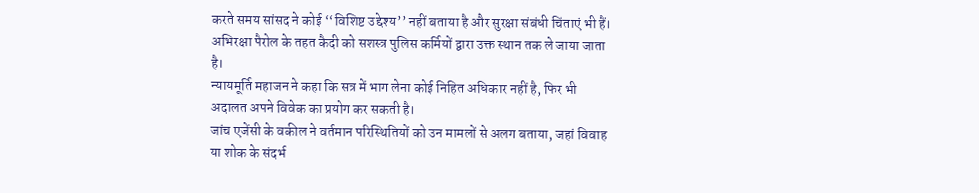करते समय सांसद ने कोई ‘‘विशिष्ट उद्देश्य’’ नहीं बताया है और सुरक्षा संबंधी चिंताएं भी हैं।
अभिरक्षा पैरोल के तहत कैदी को सशस्त्र पुलिस कर्मियों द्वारा उक्त स्थान तक ले जाया जाता है।
न्यायमूर्ति महाजन ने कहा कि सत्र में भाग लेना कोई निहित अधिकार नहीं है, फिर भी अदालत अपने विवेक का प्रयोग कर सकती है।
जांच एजेंसी के वकील ने वर्तमान परिस्थितियों को उन मामलों से अलग बताया, जहां विवाह या शोक के संदर्भ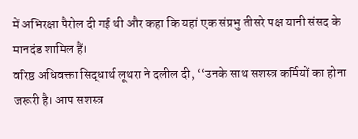में अभिरक्षा पैरोल दी गई थी और कहा कि यहां एक संप्रभु तीसरे पक्ष यानी संसद के मानदंड शामिल हैं।
वरिष्ठ अधिवक्ता सिद्धार्थ लूथरा ने दलील दी, ‘‘उनके साथ सशस्त्र कर्मियों का होना जरूरी है। आप सशस्त्र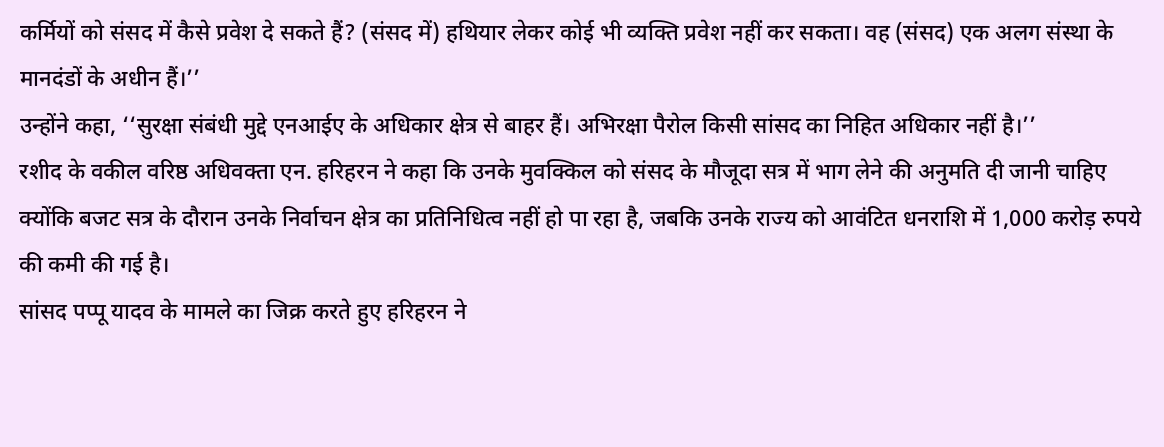कर्मियों को संसद में कैसे प्रवेश दे सकते हैं? (संसद में) हथियार लेकर कोई भी व्यक्ति प्रवेश नहीं कर सकता। वह (संसद) एक अलग संस्था के मानदंडों के अधीन हैं।’’
उन्होंने कहा, ‘‘सुरक्षा संबंधी मुद्दे एनआईए के अधिकार क्षेत्र से बाहर हैं। अभिरक्षा पैरोल किसी सांसद का निहित अधिकार नहीं है।’’
रशीद के वकील वरिष्ठ अधिवक्ता एन. हरिहरन ने कहा कि उनके मुवक्किल को संसद के मौजूदा सत्र में भाग लेने की अनुमति दी जानी चाहिए क्योंकि बजट सत्र के दौरान उनके निर्वाचन क्षेत्र का प्रतिनिधित्व नहीं हो पा रहा है, जबकि उनके राज्य को आवंटित धनराशि में 1,000 करोड़ रुपये की कमी की गई है।
सांसद पप्पू यादव के मामले का जिक्र करते हुए हरिहरन ने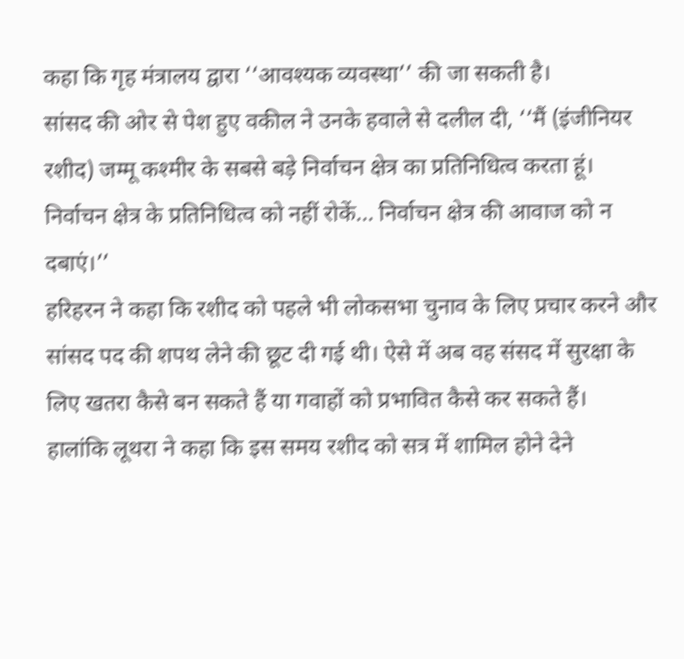कहा कि गृह मंत्रालय द्वारा ‘‘आवश्यक व्यवस्था’’ की जा सकती है।
सांसद की ओर से पेश हुए वकील ने उनके हवाले से दलील दी, ‘‘मैं (इंजीनियर रशीद) जम्मू कश्मीर के सबसे बड़े निर्वाचन क्षेत्र का प्रतिनिधित्व करता हूं। निर्वाचन क्षेत्र के प्रतिनिधित्व को नहीं रोकें... निर्वाचन क्षेत्र की आवाज को न दबाएं।’’
हरिहरन ने कहा कि रशीद को पहले भी लोकसभा चुनाव के लिए प्रचार करने और सांसद पद की शपथ लेने की छूट दी गई थी। ऐसे में अब वह संसद में सुरक्षा के लिए खतरा कैसे बन सकते हैं या गवाहों को प्रभावित कैसे कर सकते हैं।
हालांकि लूथरा ने कहा कि इस समय रशीद को सत्र में शामिल होने देने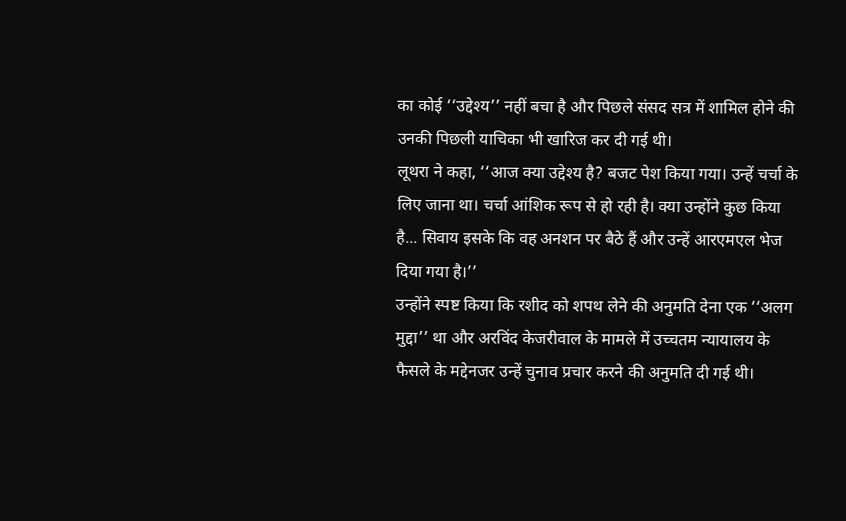का कोई ‘‘उद्देश्य’’ नहीं बचा है और पिछले संसद सत्र में शामिल होने की उनकी पिछली याचिका भी खारिज कर दी गई थी।
लूथरा ने कहा, ‘‘आज क्या उद्देश्य है? बजट पेश किया गया। उन्हें चर्चा के लिए जाना था। चर्चा आंशिक रूप से हो रही है। क्या उन्होंने कुछ किया है... सिवाय इसके कि वह अनशन पर बैठे हैं और उन्हें आरएमएल भेज दिया गया है।’’
उन्होंने स्पष्ट किया कि रशीद को शपथ लेने की अनुमति देना एक ‘‘अलग मुद्दा’’ था और अरविंद केजरीवाल के मामले में उच्चतम न्यायालय के फैसले के मद्देनजर उन्हें चुनाव प्रचार करने की अनुमति दी गई थी।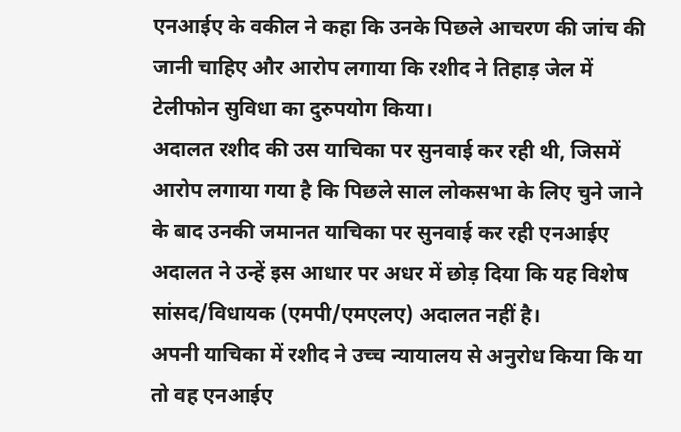एनआईए के वकील ने कहा कि उनके पिछले आचरण की जांच की जानी चाहिए और आरोप लगाया कि रशीद ने तिहाड़ जेल में टेलीफोन सुविधा का दुरुपयोग किया।
अदालत रशीद की उस याचिका पर सुनवाई कर रही थी, जिसमें आरोप लगाया गया है कि पिछले साल लोकसभा के लिए चुने जाने के बाद उनकी जमानत याचिका पर सुनवाई कर रही एनआईए अदालत ने उन्हें इस आधार पर अधर में छोड़ दिया कि यह विशेष सांसद/विधायक (एमपी/एमएलए) अदालत नहीं है।
अपनी याचिका में रशीद ने उच्च न्यायालय से अनुरोध किया कि या तो वह एनआईए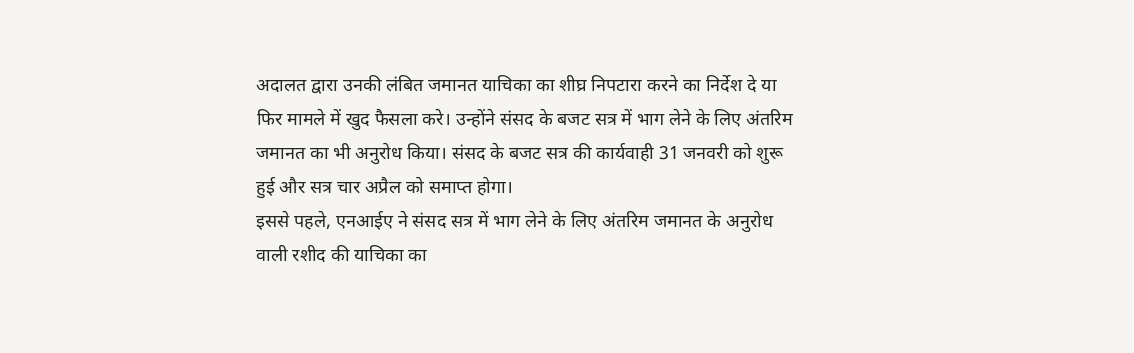अदालत द्वारा उनकी लंबित जमानत याचिका का शीघ्र निपटारा करने का निर्देश दे या फिर मामले में खुद फैसला करे। उन्होंने संसद के बजट सत्र में भाग लेने के लिए अंतरिम जमानत का भी अनुरोध किया। संसद के बजट सत्र की कार्यवाही 31 जनवरी को शुरू हुई और सत्र चार अप्रैल को समाप्त होगा।
इससे पहले, एनआईए ने संसद सत्र में भाग लेने के लिए अंतरिम जमानत के अनुरोध वाली रशीद की याचिका का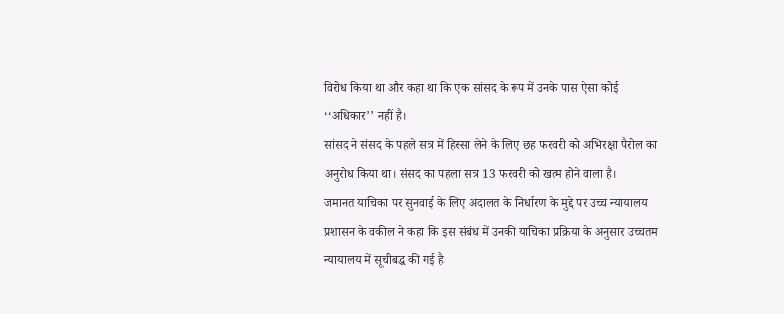विरोध किया था और कहा था कि एक सांसद के रूप में उनके पास ऐसा कोई ‘‘अधिकार’’ नहीं है।
सांसद ने संसद के पहले सत्र में हिस्सा लेने के लिए छह फरवरी को अभिरक्षा पैरोल का अनुरोध किया था। संसद का पहला सत्र 13 फरवरी को खत्म होने वाला है।
जमानत याचिका पर सुनवाई के लिए अदालत के निर्धारण के मुद्दे पर उच्च न्यायालय प्रशासन के वकील ने कहा कि इस संबंध में उनकी याचिका प्रक्रिया के अनुसार उच्चतम न्यायालय में सूचीबद्ध की गई है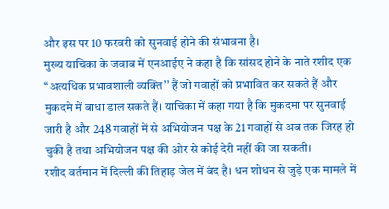और इस पर 10 फरवरी को सुनवाई होने की संभावना है।
मुख्य याचिका के जवाब में एनआईए ने कहा है कि सांसद होने के नाते रशीद एक ‘‘अत्यधिक प्रभावशाली व्यक्ति’’ हैं जो गवाहों को प्रभावित कर सकते हैं और मुकदमे में बाधा डाल सकते हैं। याचिका में कहा गया है कि मुकदमा पर सुनवाई जारी है और 248 गवाहों में से अभियोजन पक्ष के 21 गवाहों से अब तक जिरह हो चुकी है तथा अभियोजन पक्ष की ओर से कोई देरी नहीं की जा सकती।
रशीद वर्तमान में दिल्ली की तिहाड़ जेल में बंद है। धन शोधन से जुड़े एक मामले में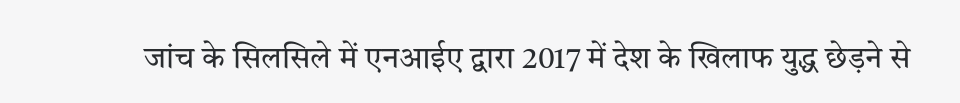जांच के सिलसिले में एनआईए द्वारा 2017 में देश के खिलाफ युद्ध छेड़ने से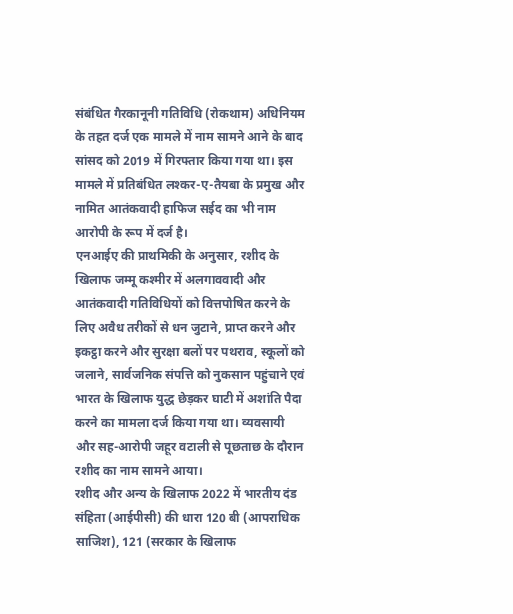संबंधित गैरकानूनी गतिविधि (रोकथाम) अधिनियम के तहत दर्ज एक मामले में नाम सामने आने के बाद सांसद को 2019 में गिरफ्तार किया गया था। इस मामले में प्रतिबंधित लश्कर-ए-तैयबा के प्रमुख और नामित आतंकवादी हाफिज सईद का भी नाम आरोपी के रूप में दर्ज है।
एनआईए की प्राथमिकी के अनुसार, रशीद के खिलाफ जम्मू कश्मीर में अलगाववादी और आतंकवादी गतिविधियों को वित्तपोषित करने के लिए अवैध तरीकों से धन जुटाने, प्राप्त करने और इकट्ठा करने और सुरक्षा बलों पर पथराव, स्कूलों को जलाने, सार्वजनिक संपत्ति को नुकसान पहुंचाने एवं भारत के खिलाफ युद्ध छेड़कर घाटी में अशांति पैदा करने का मामला दर्ज किया गया था। व्यवसायी और सह-आरोपी जहूर वटाली से पूछताछ के दौरान रशीद का नाम सामने आया।
रशीद और अन्य के खिलाफ 2022 में भारतीय दंड संहिता (आईपीसी) की धारा 120 बी (आपराधिक साजिश), 121 (सरकार के खिलाफ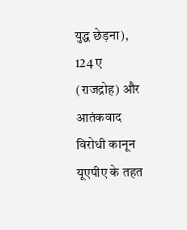युद्ध छेड़ना), 124 ए (राजद्रोह) और आतंकवाद विरोधी कानून यूएपीए के तहत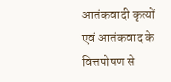आतंकवादी कृत्यों एवं आतंकवाद के वित्तपोषण से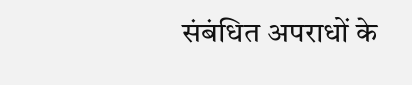संबंधित अपराधों के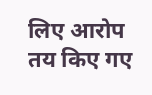लिए आरोप तय किए गए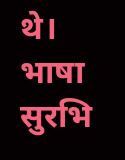थे।
भाषा सुरभि